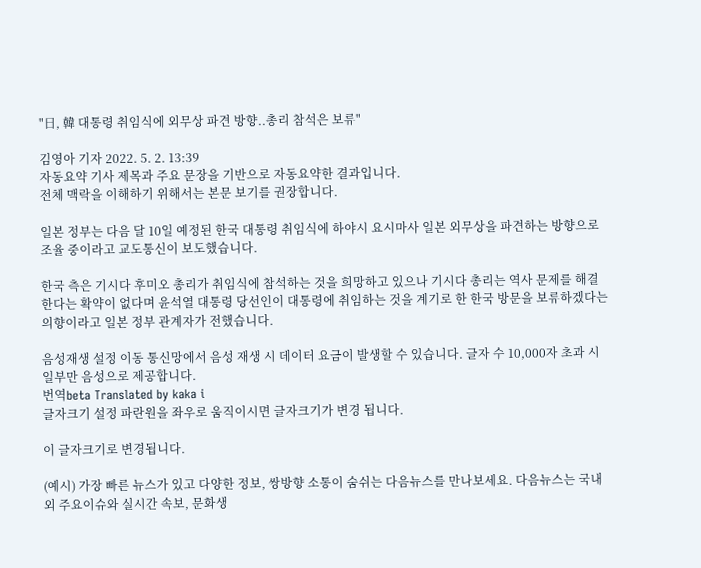"日, 韓 대통령 취임식에 외무상 파견 방향..총리 참석은 보류"

김영아 기자 2022. 5. 2. 13:39
자동요약 기사 제목과 주요 문장을 기반으로 자동요약한 결과입니다.
전체 맥락을 이해하기 위해서는 본문 보기를 권장합니다.

일본 정부는 다음 달 10일 예정된 한국 대통령 취임식에 하야시 요시마사 일본 외무상을 파견하는 방향으로 조율 중이라고 교도통신이 보도했습니다.

한국 측은 기시다 후미오 총리가 취임식에 참석하는 것을 희망하고 있으나 기시다 총리는 역사 문제를 해결한다는 확약이 없다며 윤석열 대통령 당선인이 대통령에 취임하는 것을 계기로 한 한국 방문을 보류하겠다는 의향이라고 일본 정부 관계자가 전했습니다.

음성재생 설정 이동 통신망에서 음성 재생 시 데이터 요금이 발생할 수 있습니다. 글자 수 10,000자 초과 시 일부만 음성으로 제공합니다.
번역beta Translated by kaka i
글자크기 설정 파란원을 좌우로 움직이시면 글자크기가 변경 됩니다.

이 글자크기로 변경됩니다.

(예시) 가장 빠른 뉴스가 있고 다양한 정보, 쌍방향 소통이 숨쉬는 다음뉴스를 만나보세요. 다음뉴스는 국내외 주요이슈와 실시간 속보, 문화생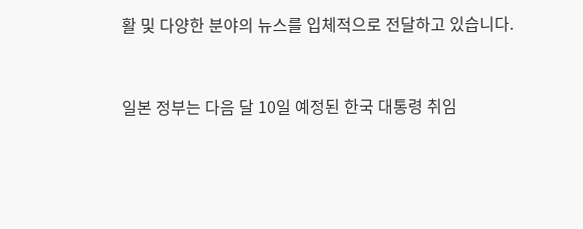활 및 다양한 분야의 뉴스를 입체적으로 전달하고 있습니다.


일본 정부는 다음 달 10일 예정된 한국 대통령 취임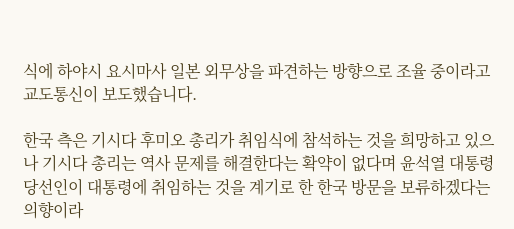식에 하야시 요시마사 일본 외무상을 파견하는 방향으로 조율 중이라고 교도통신이 보도했습니다.

한국 측은 기시다 후미오 총리가 취임식에 참석하는 것을 희망하고 있으나 기시다 총리는 역사 문제를 해결한다는 확약이 없다며 윤석열 대통령 당선인이 대통령에 취임하는 것을 계기로 한 한국 방문을 보류하겠다는 의향이라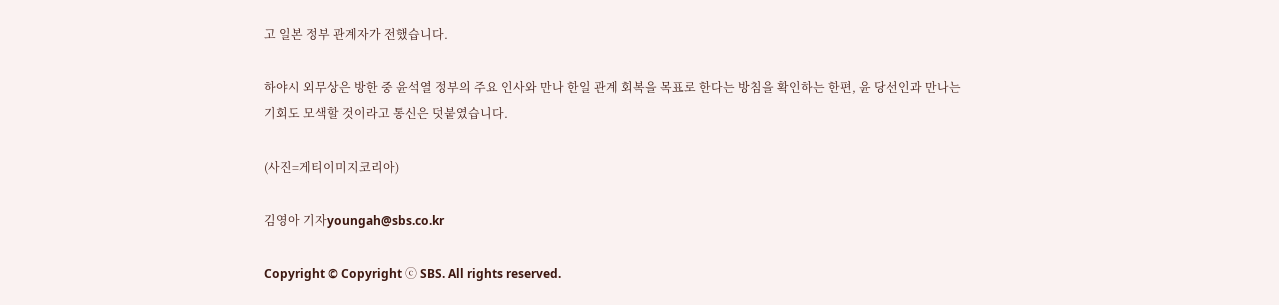고 일본 정부 관계자가 전했습니다.

하야시 외무상은 방한 중 윤석열 정부의 주요 인사와 만나 한일 관계 회복을 목표로 한다는 방침을 확인하는 한편, 윤 당선인과 만나는 기회도 모색할 것이라고 통신은 덧붙였습니다.

(사진=게티이미지코리아)

김영아 기자youngah@sbs.co.kr

Copyright © Copyright ⓒ SBS. All rights reserved.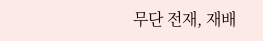무단 전재, 재배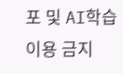포 및 AI학습 이용 금지